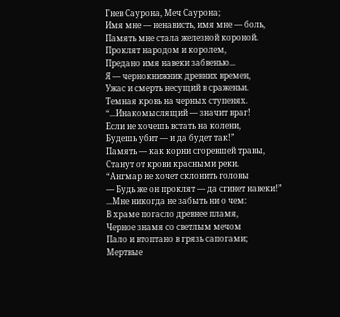Гнев Саурона, Меч Саурона;
Имя мне — ненависть, имя мне — боль,
Память мне стала железной короной.
Проклят народом и королем,
Предано имя навеки забвенью...
Я — чернокнижник древних времен,
Ужас и смерть несущий в сраженьи.
Темная кровь на черных ступенях.
“...Инакомыслящий — значит враг!
Если не хочешь встать на колени,
Будешь убит — и да будет так!”
Память — как корни сгоревшей травы,
Станут от крови красными реки.
“Ангмар не хочет склонить головы
— Будь же он проклят — да сгинет навеки!”
...Мне никогда не забыть ни о чем:
В храме погасло древнее пламя,
Черное знамя со светлым мечом
Пало и втоптано в грязь сапогами;
Мертвые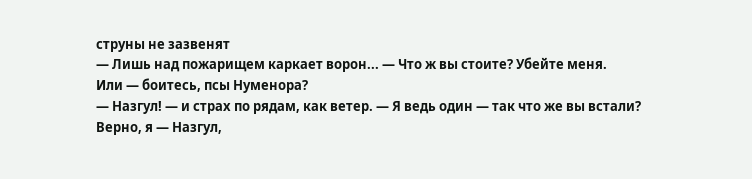струны не зазвенят
— Лишь над пожарищем каркает ворон... — Что ж вы стоите? Убейте меня.
Или — боитесь, псы Нуменора?
— Назгул! — и страх по рядам, как ветер. — Я ведь один — так что же вы встали?
Верно, я — Назгул,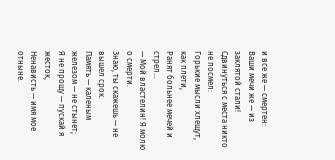и все же — смертен:
Ваши мечи же — из заклятой стали!
Сдвинуться с места никто не посмел:
Горькие мысли хлещут, как плети,
Ранят больнее мечей и стрел...
— Мой властелин! Я молю о смерти.
Знаю, ты скажешь — не вышел срок.
Память — каленым железом — не стынет;
Я не прощу — пускай я жесток,
Ненависть — имя мое отныне.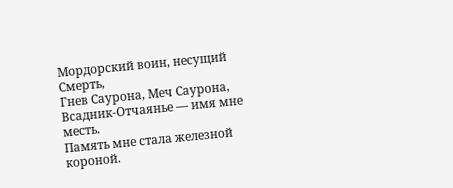Мордорский воин, несущий Смерть,
Гнев Саурона, Меч Саурона,
Всадник-Отчаянье — имя мне месть.
Память мне стала железной короной.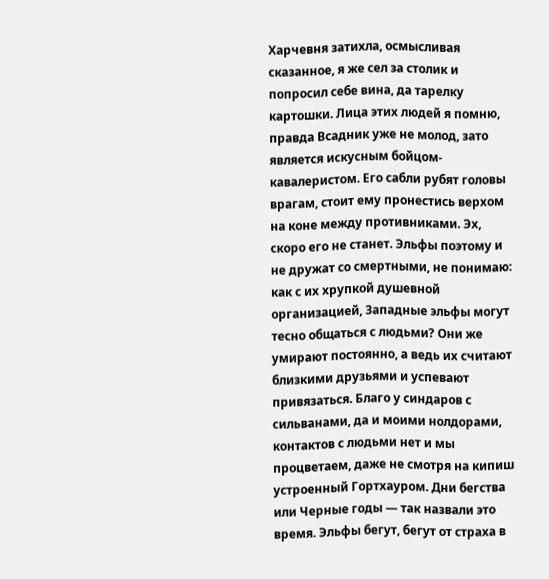Харчевня затихла, осмысливая сказанное, я же сел за столик и попросил себе вина, да тарелку картошки. Лица этих людей я помню, правда Всадник уже не молод, зато является искусным бойцом-кавалеристом. Его сабли рубят головы врагам, стоит ему пронестись верхом на коне между противниками. Эх, скоро его не станет. Эльфы поэтому и не дружат со смертными, не понимаю: как с их хрупкой душевной организацией, Западные эльфы могут тесно общаться с людьми? Они же умирают постоянно, а ведь их считают близкими друзьями и успевают привязаться. Благо у синдаров с сильванами, да и моими нолдорами, контактов с людьми нет и мы процветаем, даже не смотря на кипиш устроенный Гортхауром. Дни бегства или Черные годы — так назвали это время. Эльфы бегут, бегут от страха в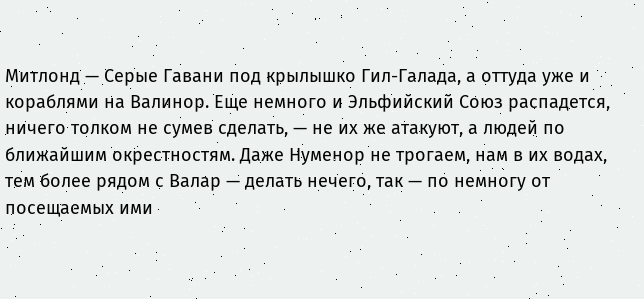Митлонд — Серые Гавани под крылышко Гил-Галада, а оттуда уже и кораблями на Валинор. Еще немного и Эльфийский Союз распадется, ничего толком не сумев сделать, — не их же атакуют, а людей по ближайшим окрестностям. Даже Нуменор не трогаем, нам в их водах, тем более рядом с Валар — делать нечего, так — по немногу от посещаемых ими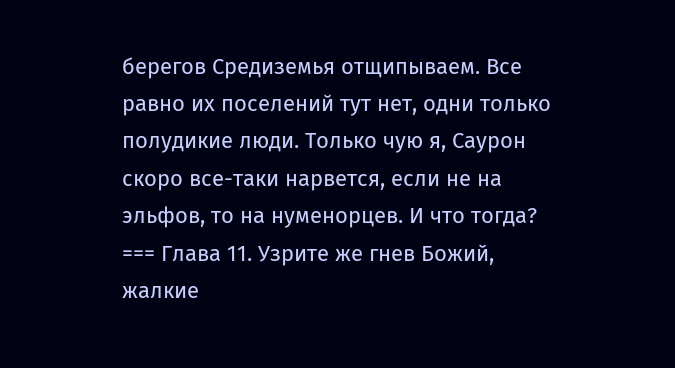берегов Средиземья отщипываем. Все равно их поселений тут нет, одни только полудикие люди. Только чую я, Саурон скоро все-таки нарвется, если не на эльфов, то на нуменорцев. И что тогда?
=== Глава 11. Узрите же гнев Божий, жалкие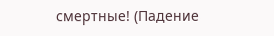смертные! (Падение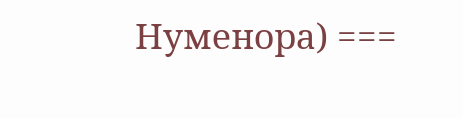Нуменора) ===